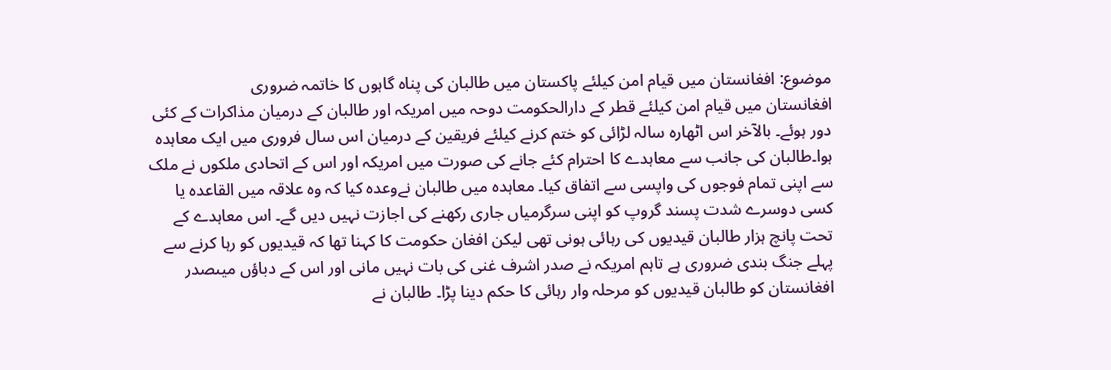موضوع: افغانستان میں قیام امن کیلئے پاکستان میں طالبان کی پناہ گاہوں کا خاتمہ ضروری
افغانستان میں قیام امن کیلئے قطر کے دارالحکومت دوحہ میں امریکہ اور طالبان کے درمیان مذاکرات کے کئی دور ہوئے۔ بالآخر اس اٹھارہ سالہ لڑائی کو ختم کرنے کیلئے فریقین کے درمیان اس سال فروری میں ایک معاہدہ ہوا۔طالبان کی جانب سے معاہدے کا احترام کئے جانے کی صورت میں امریکہ اور اس کے اتحادی ملکوں نے ملک سے اپنی تمام فوجوں کی واپسی سے اتفاق کیا۔ معاہدہ میں طالبان نےوعدہ کیا کہ وہ علاقہ میں القاعدہ یا کسی دوسرے شدت پسند گروپ کو اپنی سرگرمیاں جاری رکھنے کی اجازت نہیں دیں گے۔ اس معاہدے کے تحت پانچ ہزار طالبان قیدیوں کی رہائی ہونی تھی لیکن افغان حکومت کا کہنا تھا کہ قیدیوں کو رہا کرنے سے پہلے جنگ بندی ضروری ہے تاہم امریکہ نے صدر اشرف غنی کی بات نہیں مانی اور اس کے دباؤں میںصدر افغانستان کو طالبان قیدیوں کو مرحلہ وار رہائی کا حکم دینا پڑا۔ طالبان نے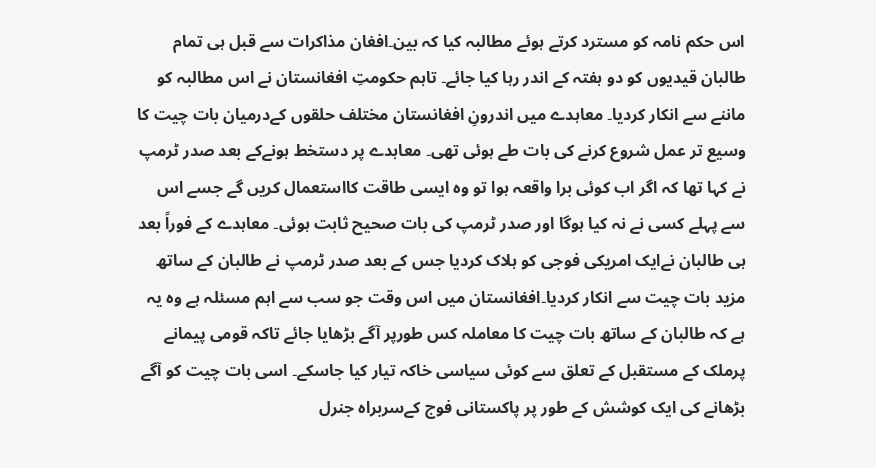اس حکم نامہ کو مسترد کرتے ہوئے مطالبہ کیا کہ بین۔افغان مذاکرات سے قبل ہی تمام طالبان قیدیوں کو دو ہفتہ کے اندر رہا کیا جائے۔ تاہم حکومتِ افغانستان نے اس مطالبہ کو ماننے سے انکار کردیا۔ معاہدے میں اندرونِ افغانستان مختلف حلقوں کےدرمیان بات چیت کا وسیع تر عمل شروع کرنے کی بات طے ہوئی تھی۔ معاہدے پر دستخط ہونےکے بعد صدر ٹرمپ نے کہا تھا کہ اگر اب کوئی برا واقعہ ہوا تو وہ ایسی طاقت کااستعمال کریں گے جسے اس سے پہلے کسی نے نہ کیا ہوگا اور صدر ٹرمپ کی بات صحیح ثابت ہوئی۔ معاہدے کے فوراً بعد ہی طالبان نےایک امریکی فوجی کو ہلاک کردیا جس کے بعد صدر ٹرمپ نے طالبان کے ساتھ مزید بات چیت سے انکار کردیا۔افغانستان میں اس وقت جو سب سے اہم مسئلہ ہے وہ یہ ہے کہ طالبان کے ساتھ بات چیت کا معاملہ کس طورپر آگے بڑھایا جائے تاکہ قومی پیمانے پرملک کے مستقبل کے تعلق سے کوئی سیاسی خاکہ تیار کیا جاسکے۔ اسی بات چیت کو آگے بڑھانے کی ایک کوشش کے طور پر پاکستانی فوج کےسربراہ جنرل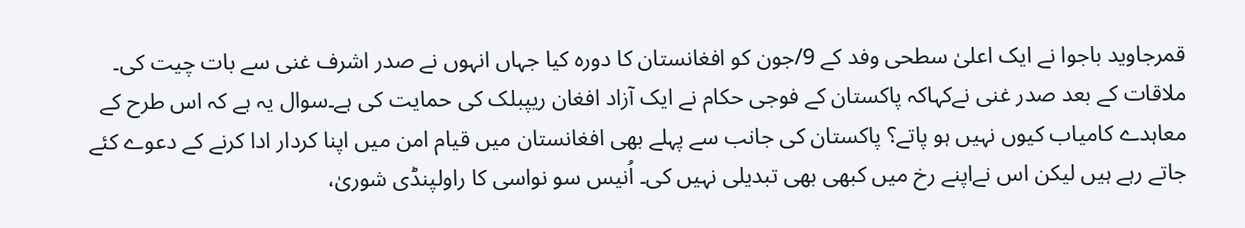قمرجاوید باجوا نے ایک اعلیٰ سطحی وفد کے 9/جون کو افغانستان کا دورہ کیا جہاں انہوں نے صدر اشرف غنی سے بات چیت کی۔ ملاقات کے بعد صدر غنی نےکہاکہ پاکستان کے فوجی حکام نے ایک آزاد افغان ریپبلک کی حمایت کی ہے۔سوال یہ ہے کہ اس طرح کے معاہدے کامیاب کیوں نہیں ہو پاتے؟ پاکستان کی جانب سے پہلے بھی افغانستان میں قیام امن میں اپنا کردار ادا کرنے کے دعوے کئے جاتے رہے ہیں لیکن اس نےاپنے رخ میں کبھی بھی تبدیلی نہیں کی۔ اُنیس سو نواسی کا راولپنڈی شوریٰ،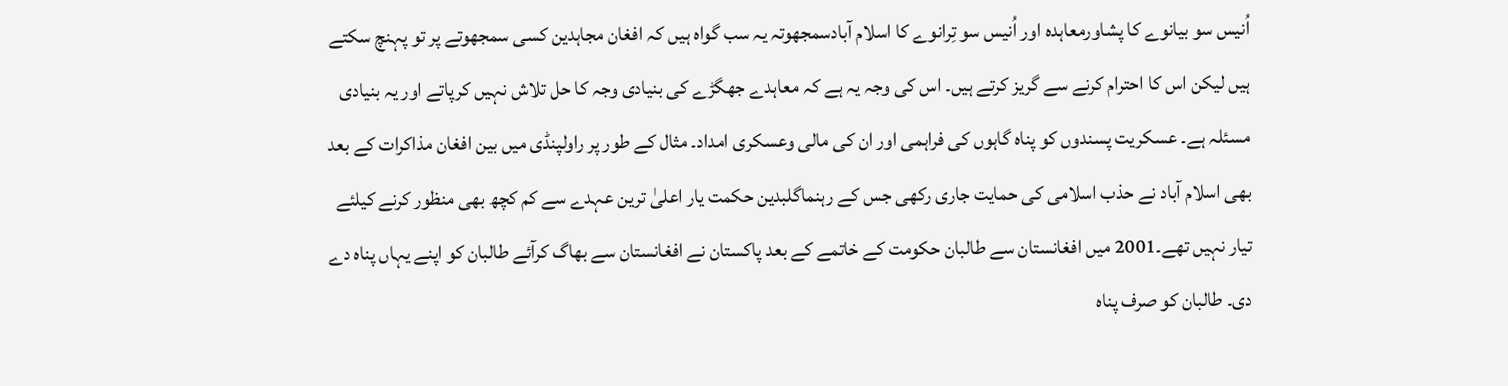اُنیس سو بیانوے کا پشاورمعاہدہ اور اُنیس سو تِرانوے کا اسلام آبادسمجھوتہ یہ سب گواہ ہیں کہ افغان مجاہدین کسی سمجھوتے پر تو پہنچ سکتے ہیں لیکن اس کا احترام کرنے سے گریز کرتے ہیں۔ اس کی وجہ یہ ہے کہ معاہدے جھگڑے کی بنیادی وجہ کا حل تلاش نہیں کرپاتے اور یہ بنیادی مسئلہ ہے۔ عسکریت پسندوں کو پناہ گاہوں کی فراہمی اور ان کی مالی وعسکری امداد۔ مثال کے طور پر راولپنڈی میں بین افغان مذاکرات کے بعد بھی اسلام آباد نے حذب اسلامی کی حمایت جاری رکھی جس کے رہنماگلبدین حکمت یار اعلیٰ ترین عہدے سے کم کچھ بھی منظور کرنے کیلئے تیار نہیں تھے۔2001 میں افغانستان سے طالبان حکومت کے خاتمے کے بعد پاکستان نے افغانستان سے بھاگ کرآئے طالبان کو اپنے یہاں پناہ دے دی۔ طالبان کو صرف پناہ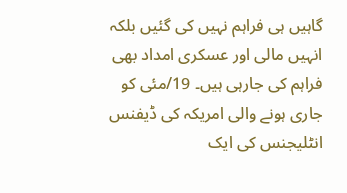گاہیں ہی فراہم نہیں کی گئیں بلکہ انہیں مالی اور عسکری امداد بھی فراہم کی جارہی ہیں۔ 19/مئی کو جاری ہونے والی امریکہ کی ڈیفنس انٹلیجنس کی ایک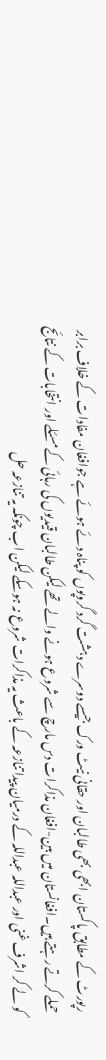رپورٹ کے مطابق پاکستان ابھی بھی طالبان اور حقانی نیٹ ورک جیسے دوسرے دہشت گرد گروپوں کو پناہ دئے ہوئے ہے جوافغان مفادات کے خلاف برابر حملے کرتے رہتے ہیں۔افغانستان میں بین-افغان مذاکرات دس مارچ سے شروع ہونے والے تھے لیکن طالبان قیدیوں کی رہائی کےمسئلے اور انتخابات کے نتائج کو لے کر اشرف غنی اور عبداللہ عبداللہ کے درمیان پیدا تنازعہ کے باعث یہ مذاکرات شروع نہ ہوسکے لیکن اب چونکہ یہ تنازعہ حل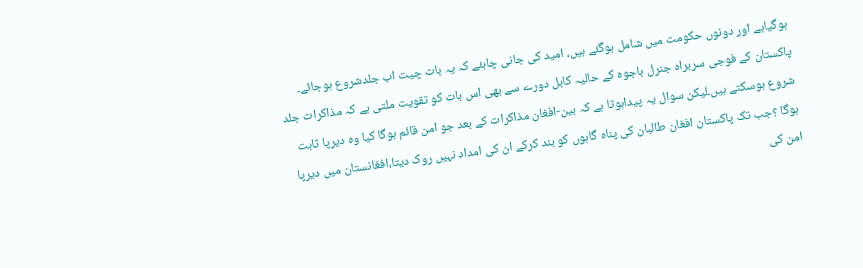ہوگیاہے اور دونوں حکومت میں شامل ہوگئے ہیں، امید کی جانی چاہئے کہ یہ بات چیت اب جلدشروع ہوجائے۔ پاکستان کے فوجی سربراہ جنرل باجوہ کے حالیہ کابل دورے سے بھی اس بات کو تقویت ملتی ہے کہ مذاکرات جلد شروع ہوسکتے ہیں۔لیکن سوال یہ پیداہوتا ہے کہ بین-افغان مذاکرات کے بعد جو امن قائم ہوگا کیا وہ دیرپا ثابت ہوگا ؟جب تک پاکستان افغان طالبان کی پناہ گاہوں کو بند کرکے ان کی امداد نہیں روک دیتا،افغانستان میں دیرپا امن کی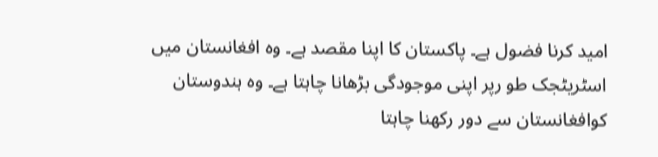امید کرنا فضول ہے۔ پاکستان کا اپنا مقصد ہے۔ وہ افغانستان میں اسٹریٹجک طو رپر اپنی موجودگی بڑھانا چاہتا ہے۔ وہ ہندوستان کوافغانستان سے دور رکھنا چاہتا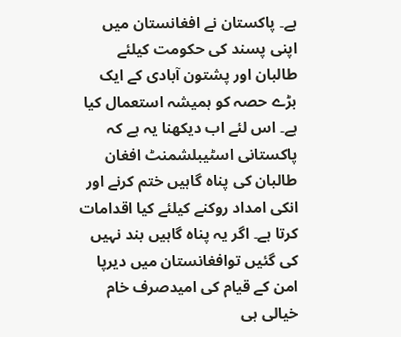ہے۔ پاکستان نے افغانستان میں اپنی پسند کی حکومت کیلئے طالبان اور پشتون آبادی کے ایک بڑے حصہ کو ہمیشہ استعمال کیا ہے۔ اس لئے اب دیکھنا یہ ہے کہ پاکستانی اسٹیبلشمنٹ افغان طالبان کی پناہ گاہیں ختم کرنے اور انکی امداد روکنے کیلئے کیا اقدامات کرتا ہے۔ اگر یہ پناہ گاہیں بند نہیں کی گئیں توافغانستان میں دیرپا امن کے قیام کی امیدصرف خام خیالی ہی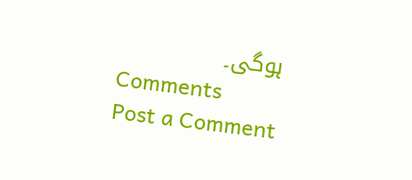ہوگی۔
Comments
Post a Comment